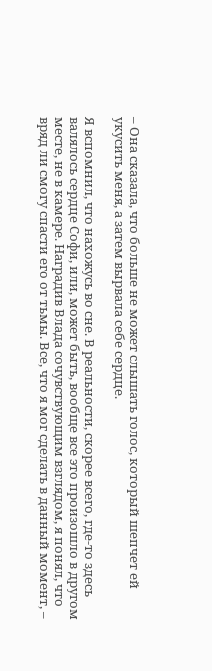– Она сказала, что больше не может слышать голос, который шепчет ей укусить меня, а затем вырвала себе сердце.

Я вспомнил, что нахожусь во сне. В реальности, скорее всего, где-то здесь валялось сердце Софи, или, может быть, вообще все это произошло в другом месте, не в камере. Наградив Влада сочувствующим взглядом, я понял, что вряд ли смогу спасти его от тьмы. Все, что я мог сделать в данный момент, –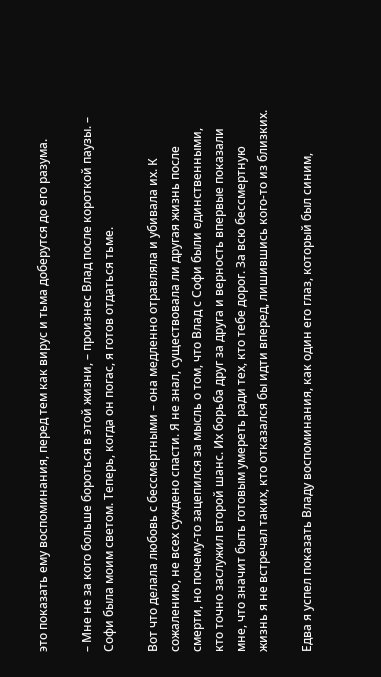это показать ему воспоминания, перед тем как вирус и тьма доберутся до его разума.

– Мне не за кого больше бороться в этой жизни, – произнес Влад после короткой паузы. – Софи была моим светом. Теперь, когда он погас, я готов отдаться тьме.

Вот что делала любовь с бессмертными – она медленно отравляла и убивала их. К сожалению, не всех суждено спасти. Я не знал, существовала ли другая жизнь после смерти, но почему-то зацепился за мысль о том, что Влад с Софи были единственными, кто точно заслужил второй шанс. Их борьба друг за друга и верность впервые показали мне, что значит быть готовым умереть ради тех, кто тебе дорог. За всю бессмертную жизнь я не встречал таких, кто отказался бы идти вперед, лишившись кого-то из близких.

Едва я успел показать Владу воспоминания, как один его глаз, который был синим,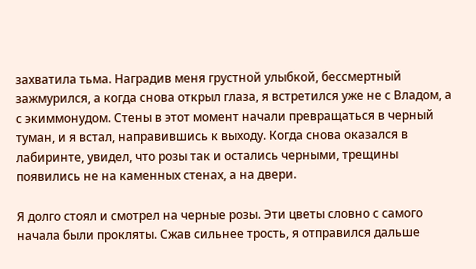захватила тьма. Наградив меня грустной улыбкой, бессмертный зажмурился, а когда снова открыл глаза, я встретился уже не с Владом, а с экиммонудом. Стены в этот момент начали превращаться в черный туман, и я встал, направившись к выходу. Когда снова оказался в лабиринте, увидел, что розы так и остались черными, трещины появились не на каменных стенах, а на двери.

Я долго стоял и смотрел на черные розы. Эти цветы словно с самого начала были прокляты. Сжав сильнее трость, я отправился дальше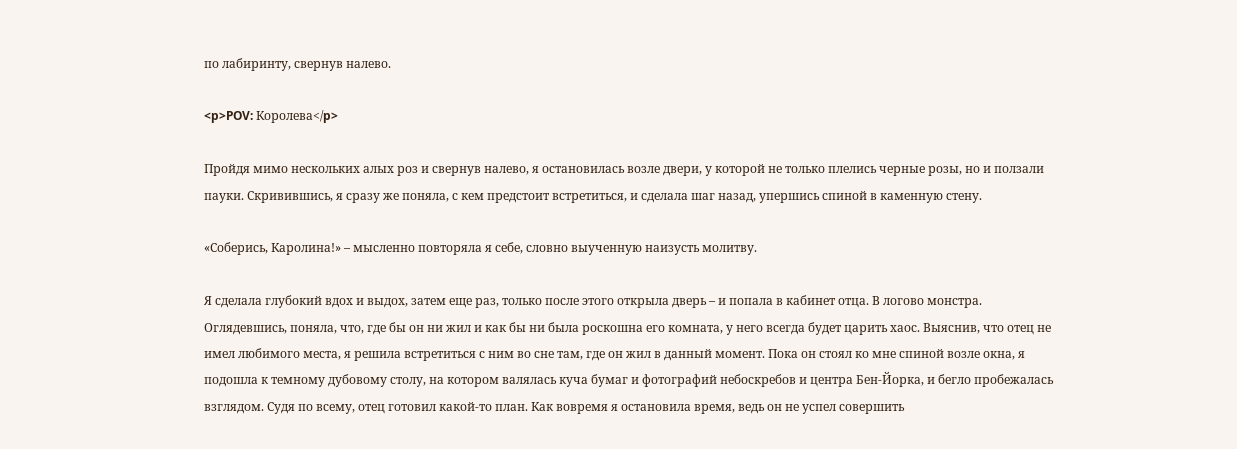по лабиринту, свернув налево.

<p>POV: Королева</p>

Пройдя мимо нескольких алых роз и свернув налево, я остановилась возле двери, у которой не только плелись черные розы, но и ползали пауки. Скривившись, я сразу же поняла, с кем предстоит встретиться, и сделала шаг назад, упершись спиной в каменную стену.

«Соберись, Каролина!» – мысленно повторяла я себе, словно выученную наизусть молитву.

Я сделала глубокий вдох и выдох, затем еще раз, только после этого открыла дверь – и попала в кабинет отца. В логово монстра. Оглядевшись, поняла, что, где бы он ни жил и как бы ни была роскошна его комната, у него всегда будет царить хаос. Выяснив, что отец не имел любимого места, я решила встретиться с ним во сне там, где он жил в данный момент. Пока он стоял ко мне спиной возле окна, я подошла к темному дубовому столу, на котором валялась куча бумаг и фотографий небоскребов и центра Бен-Йорка, и бегло пробежалась взглядом. Судя по всему, отец готовил какой-то план. Как вовремя я остановила время, ведь он не успел совершить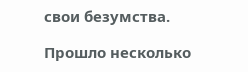свои безумства.

Прошло несколько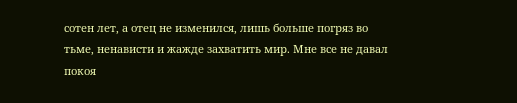сотен лет, а отец не изменился, лишь больше погряз во тьме, ненависти и жажде захватить мир. Мне все не давал покоя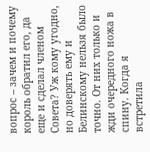вопрос – зачем и почему король обратил его, да еще и сделал членом Совета? Уж кому угодно, но доверять ему и Белинскому нельзя было точно. От них только и жди очередного ножа в спину. Когда я встретила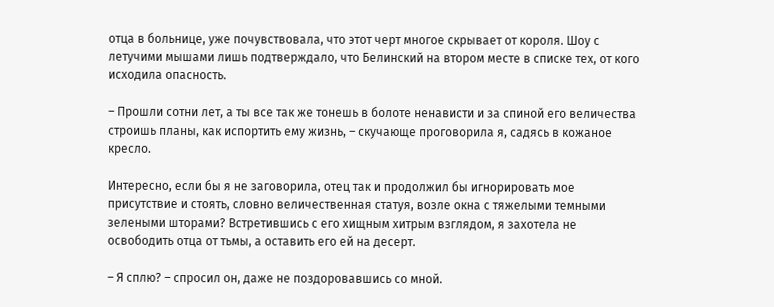отца в больнице, уже почувствовала, что этот черт многое скрывает от короля. Шоу с летучими мышами лишь подтверждало, что Белинский на втором месте в списке тех, от кого исходила опасность.

– Прошли сотни лет, а ты все так же тонешь в болоте ненависти и за спиной его величества строишь планы, как испортить ему жизнь, – скучающе проговорила я, садясь в кожаное кресло.

Интересно, если бы я не заговорила, отец так и продолжил бы игнорировать мое присутствие и стоять, словно величественная статуя, возле окна с тяжелыми темными зелеными шторами? Встретившись с его хищным хитрым взглядом, я захотела не освободить отца от тьмы, а оставить его ей на десерт.

– Я сплю? – спросил он, даже не поздоровавшись со мной.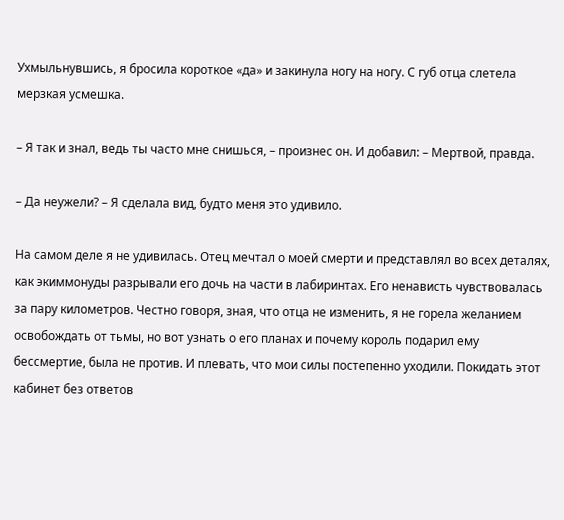Ухмыльнувшись, я бросила короткое «да» и закинула ногу на ногу. С губ отца слетела мерзкая усмешка.

– Я так и знал, ведь ты часто мне снишься, – произнес он. И добавил: – Мертвой, правда.

– Да неужели? – Я сделала вид, будто меня это удивило.

На самом деле я не удивилась. Отец мечтал о моей смерти и представлял во всех деталях, как экиммонуды разрывали его дочь на части в лабиринтах. Его ненависть чувствовалась за пару километров. Честно говоря, зная, что отца не изменить, я не горела желанием освобождать от тьмы, но вот узнать о его планах и почему король подарил ему бессмертие, была не против. И плевать, что мои силы постепенно уходили. Покидать этот кабинет без ответов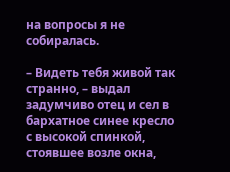на вопросы я не собиралась.

– Видеть тебя живой так странно, – выдал задумчиво отец и сел в бархатное синее кресло с высокой спинкой, стоявшее возле окна,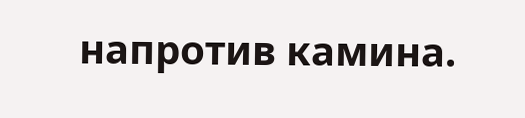напротив камина.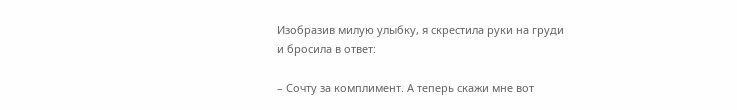Изобразив милую улыбку, я скрестила руки на груди и бросила в ответ:

– Сочту за комплимент. А теперь скажи мне вот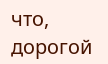что, дорогой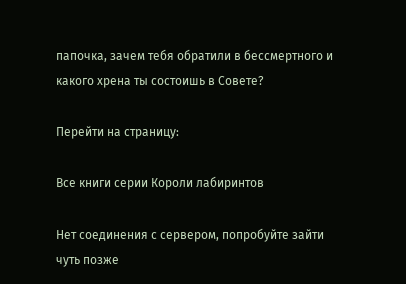папочка, зачем тебя обратили в бессмертного и какого хрена ты состоишь в Совете?

Перейти на страницу:

Все книги серии Короли лабиринтов

Нет соединения с сервером, попробуйте зайти чуть позже